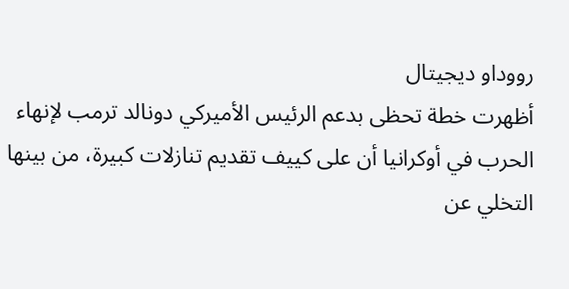رووداو ديجيتال
أظهرت خطة تحظى بدعم الرئيس الأميركي دونالد ترمب لإنهاء الحرب في أوكرانيا أن على كييف تقديم تنازلات كبيرة، من بينها التخلي عن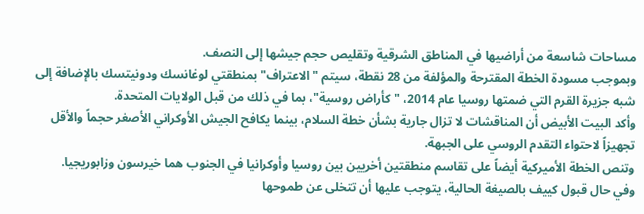مساحات شاسعة من أراضيها في المناطق الشرقية وتقليص حجم جيشها إلى النصف.
وبموجب مسودة الخطة المقترحة والمؤلفة من 28 نقطة، سيتم "الاعتراف" بمنطقتي لوغانسك ودونيتسك بالإضافة إلى شبه جزيرة القرم التي ضمتها روسيا عام 2014، "كأراض روسية"، بما في ذلك من قبل الولايات المتحدة.
وأكد البيت الأبيض أن المناقشات لا تزال جارية بشأن خطة السلام، بينما يكافح الجيش الأوكراني الأصغر حجماً والأقل تجهيزاً لاحتواء التقدم الروسي على الجبهة.
وتنص الخطة الأميركية أيضاً على تقاسم منطقتين أخريين بين روسيا وأوكرانيا في الجنوب هما خيرسون وزابوريجيا.
وفي حال قبول كييف بالصيغة الحالية، يتوجب عليها أن تتخلى عن طموحها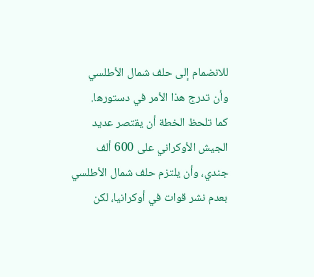للانضمام إلى حلف شمال الأطلسي وأن تدرج هذا الأمر في دستورها.
كما تلحظ الخطة أن يقتصر عديد الجيش الأوكراني على 600 ألف جندي، وأن يلتزم حلف شمال الأطلسي بعدم نشر قوات في أوكرانيا، لكن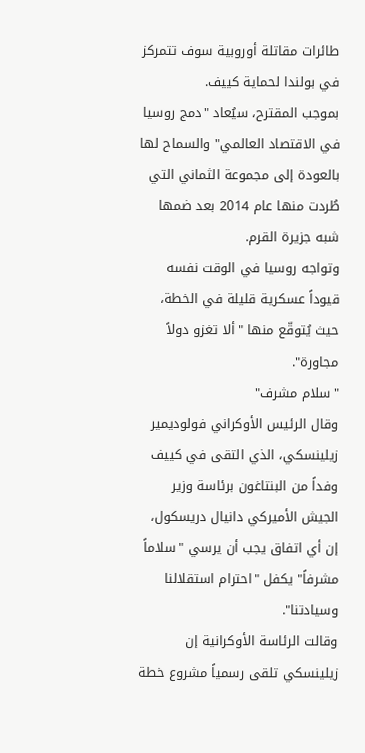طائرات مقاتلة أوروبية سوف تتمركز في بولندا لحماية كييف.
بموجب المقترح، سيُعاد "دمج روسيا في الاقتصاد العالمي" والسماح لها بالعودة إلى مجموعة الثماني التي طُردت منها عام 2014 بعد ضمها شبه جزيرة القرم.
وتواجه روسيا في الوقت نفسه قيوداً عسكرية قليلة في الخطة، حيث يُتوقّع منها "ألا تغزو دولاً مجاورة".
"سلام مشرف"
وقال الرئيس الأوكراني فولوديمير زيلينسكي، الذي التقى في كييف وفداً من البنتاغون برئاسة وزير الجيش الأميركي دانيال دريسكول، إن أي اتفاق يجب أن يرسي "سلاماً مشرفاً" يكفل "احترام استقلالنا وسيادتنا".
وقالت الرئاسة الأوكرانية إن زيلينسكي تلقى رسمياً مشروع خطة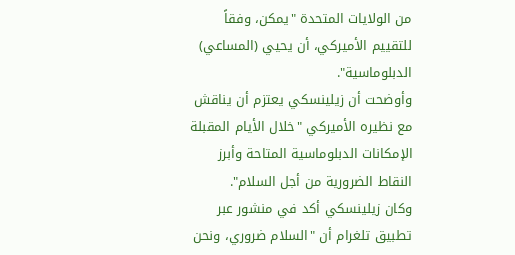من الولايات المتحدة "يمكن، وفقاً للتقييم الأميركي، أن يحيي (المساعي) الدبلوماسية".
وأوضحت أن زيلينسكي يعتزم أن يناقش مع نظيره الأميركي "خلال الأيام المقبلة الإمكانات الدبلوماسية المتاحة وأبرز النقاط الضرورية من أجل السلام".
وكان زيلينسكي أكد في منشور عبر تطبيق تلغرام أن "السلام ضروري، ونحن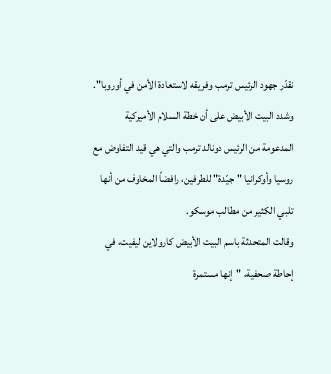نقدّر جهود الرئيس ترمب وفريقه لاستعادة الأمن في أوروبا".
وشدد البيت الأبيض على أن خطة السلام الأميركية المدعومة من الرئيس دونالد ترمب والتي هي قيد التفاوض مع روسيا وأوكرانيا "جيّدة" للطرفين، رافضاً المخاوف من أنها تلبي الكثير من مطالب موسكو.
وقالت المتحدثة باسم البيت الأبيض كارولاين ليفيت، في إحاطة صحفية، "إنها مستمرة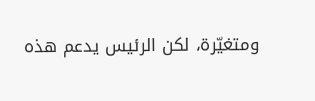ومتغيّرة، لكن الرئيس يدعم هذه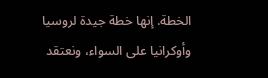الخطة. إنها خطة جيدة لروسيا وأوكرانيا على السواء، ونعتقد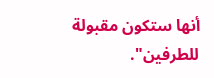أنها ستكون مقبولة للطرفين".